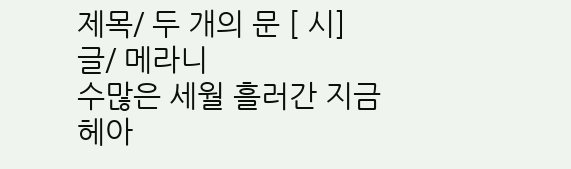제목/ 두 개의 문 [ 시]
글/ 메라니
수많은 세월 흘러간 지금
헤아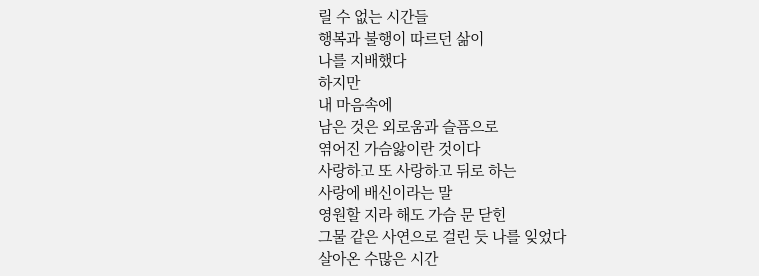릴 수 없는 시간들
행복과 불행이 따르던 삶이
나를 지배했다
하지만
내 마음속에
남은 것은 외로움과 슬픔으로
엮어진 가슴앓이란 것이다
사랑하고 또 사랑하고 뒤로 하는
사랑에 배신이라는 말
영원할 지라 해도 가슴 문 닫힌
그물 같은 사연으로 걸린 듯 나를 잊었다
살아온 수많은 시간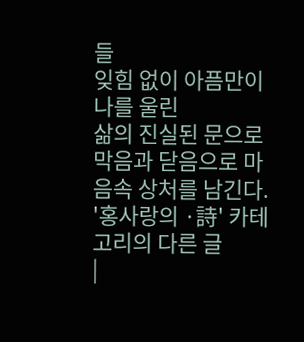들
잊힘 없이 아픔만이 나를 울린
삶의 진실된 문으로
막음과 닫음으로 마음속 상처를 남긴다.
'홍사랑의 ·詩' 카테고리의 다른 글
|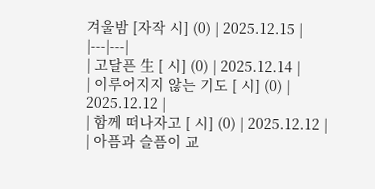겨울밤 [자작 시] (0) | 2025.12.15 |
|---|---|
| 고달픈 生 [ 시] (0) | 2025.12.14 |
| 이루어지지 않는 기도 [ 시] (0) | 2025.12.12 |
| 함께 떠나자고 [ 시] (0) | 2025.12.12 |
| 아픔과 슬픔이 교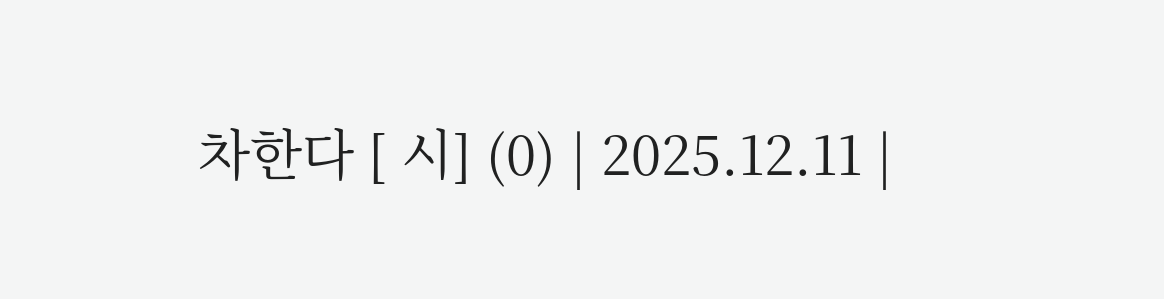차한다 [ 시] (0) | 2025.12.11 |